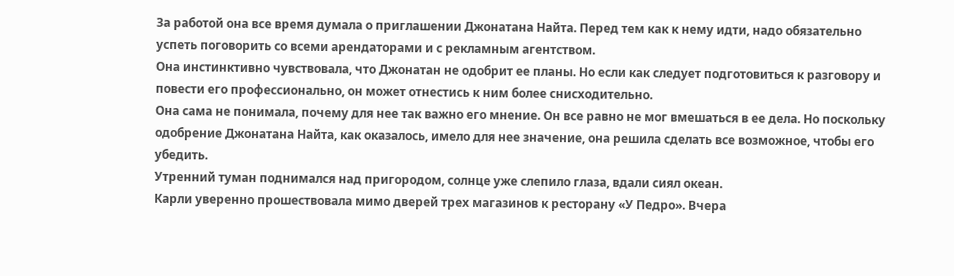За работой она все время думала о приглашении Джонатана Найта. Перед тем как к нему идти, надо обязательно успеть поговорить со всеми арендаторами и с рекламным агентством.
Она инстинктивно чувствовала, что Джонатан не одобрит ее планы. Но если как следует подготовиться к разговору и повести его профессионально, он может отнестись к ним более снисходительно.
Она сама не понимала, почему для нее так важно его мнение. Он все равно не мог вмешаться в ее дела. Но поскольку одобрение Джонатана Найта, как оказалось, имело для нее значение, она решила сделать все возможное, чтобы его убедить.
Утренний туман поднимался над пригородом, солнце уже слепило глаза, вдали сиял океан.
Карли уверенно прошествовала мимо дверей трех магазинов к ресторану «У Педро». Вчера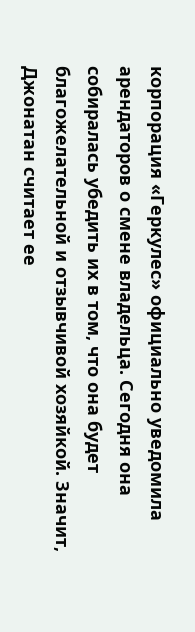корпорация «Геркулес» официально уведомила арендаторов о смене владельца. Сегодня она собиралась убедить их в том, что она будет благожелательной и отзывчивой хозяйкой. Значит, Джонатан считает ее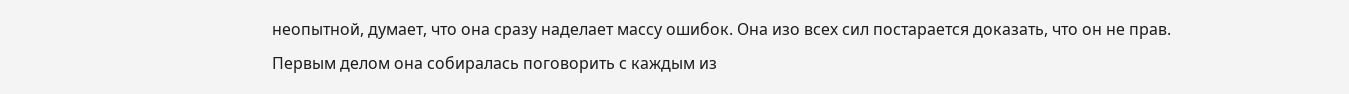неопытной, думает, что она сразу наделает массу ошибок. Она изо всех сил постарается доказать, что он не прав.
Первым делом она собиралась поговорить с каждым из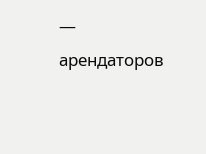— арендаторов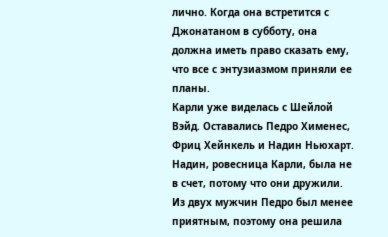лично. Когда она встретится с Джонатаном в субботу, она должна иметь право сказать ему, что все с энтузиазмом приняли ее планы.
Карли уже виделась с Шейлой Вэйд. Оставались Педро Хименес, Фриц Хейнкель и Надин Ньюхарт. Надин, ровесница Карли, была не в счет, потому что они дружили. Из двух мужчин Педро был менее приятным, поэтому она решила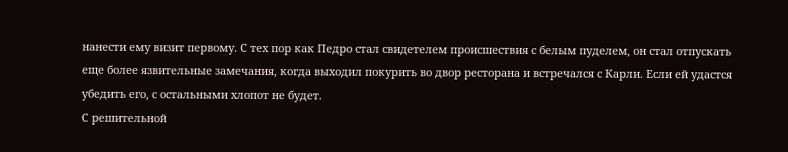нанести ему визит первому. С тех пор как Педро стал свидетелем происшествия с белым пуделем, он стал отпускать еще более язвительные замечания, когда выходил покурить во двор ресторана и встречался с Карли. Если ей удастся убедить его, с остальными хлопот не будет.
С решительной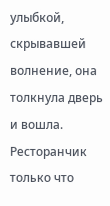улыбкой, скрывавшей волнение, она толкнула дверь и вошла. Ресторанчик только что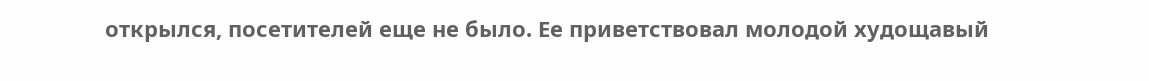открылся, посетителей еще не было. Ее приветствовал молодой худощавый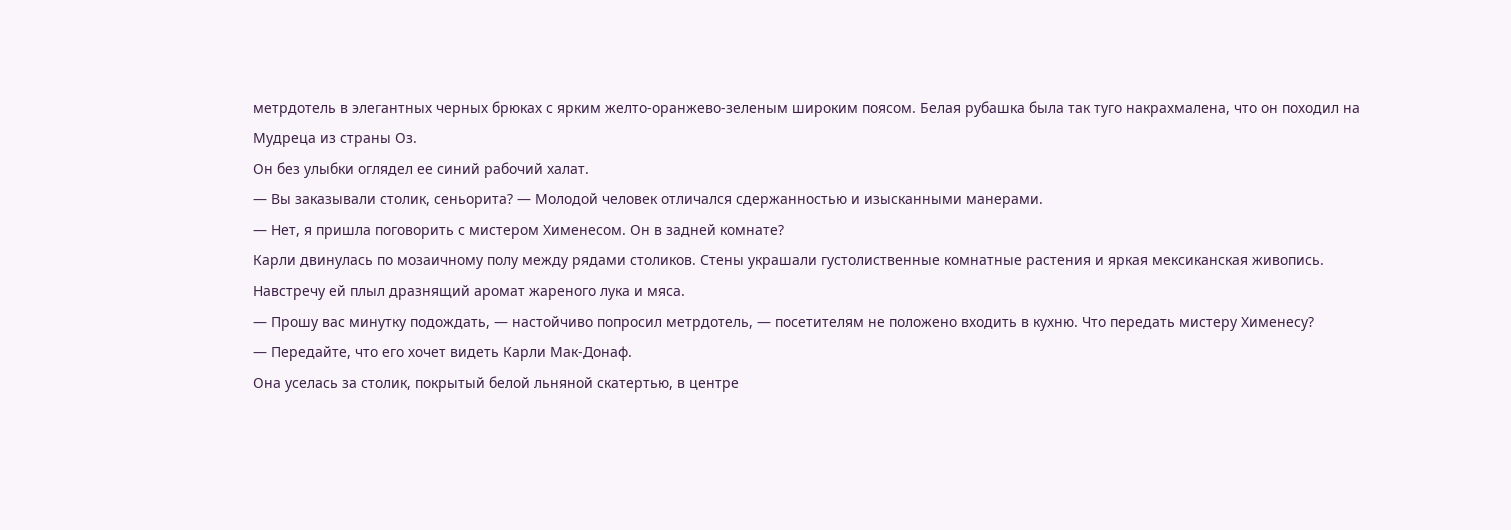метрдотель в элегантных черных брюках с ярким желто-оранжево-зеленым широким поясом. Белая рубашка была так туго накрахмалена, что он походил на Мудреца из страны Оз.
Он без улыбки оглядел ее синий рабочий халат.
— Вы заказывали столик, сеньорита? — Молодой человек отличался сдержанностью и изысканными манерами.
— Нет, я пришла поговорить с мистером Хименесом. Он в задней комнате?
Карли двинулась по мозаичному полу между рядами столиков. Стены украшали густолиственные комнатные растения и яркая мексиканская живопись. Навстречу ей плыл дразнящий аромат жареного лука и мяса.
— Прошу вас минутку подождать, — настойчиво попросил метрдотель, — посетителям не положено входить в кухню. Что передать мистеру Хименесу?
— Передайте, что его хочет видеть Карли Мак-Донаф.
Она уселась за столик, покрытый белой льняной скатертью, в центре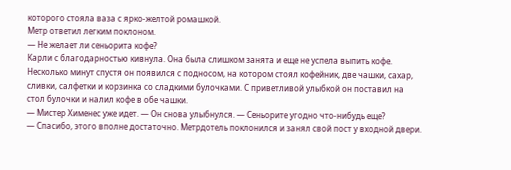которого стояла ваза с ярко-желтой ромашкой.
Метр ответил легким поклоном.
— Не желает ли сеньорита кофе?
Карли с благодарностью кивнула. Она была слишком занята и еще не успела выпить кофе.
Несколько минут спустя он появился с подносом, на котором стоял кофейник, две чашки, сахар, сливки, салфетки и корзинка со сладкими булочками. С приветливой улыбкой он поставил на стол булочки и налил кофе в обе чашки.
— Мистер Хименес уже идет. — Он снова улыбнулся. — Сеньорите угодно что-нибудь еще?
— Спасибо, этого вполне достаточно. Метрдотель поклонился и занял свой пост у входной двери.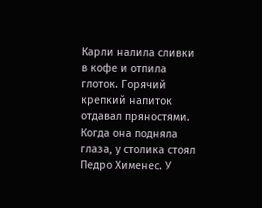Карли налила сливки в кофе и отпила глоток. Горячий крепкий напиток отдавал пряностями. Когда она подняла глаза, у столика стоял Педро Хименес. У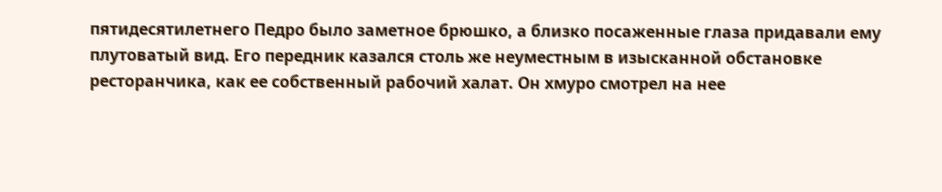пятидесятилетнего Педро было заметное брюшко, а близко посаженные глаза придавали ему плутоватый вид. Его передник казался столь же неуместным в изысканной обстановке ресторанчика, как ее собственный рабочий халат. Он хмуро смотрел на нее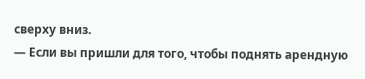сверху вниз.
— Если вы пришли для того, чтобы поднять арендную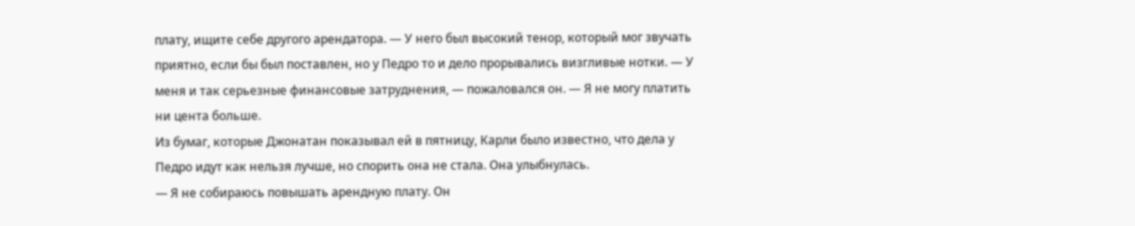плату, ищите себе другого арендатора. — У него был высокий тенор, который мог звучать приятно, если бы был поставлен, но у Педро то и дело прорывались визгливые нотки. — У меня и так серьезные финансовые затруднения, — пожаловался он. — Я не могу платить ни цента больше.
Из бумаг, которые Джонатан показывал ей в пятницу, Карли было известно, что дела у Педро идут как нельзя лучше, но спорить она не стала. Она улыбнулась.
— Я не собираюсь повышать арендную плату. Он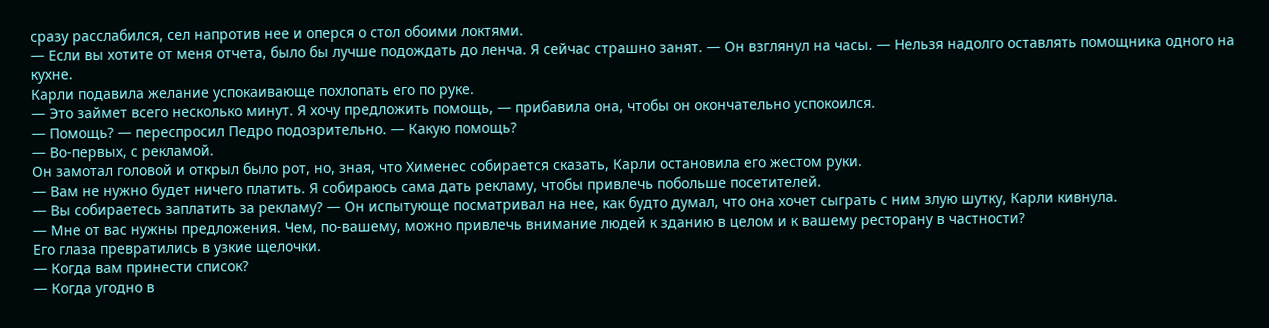сразу расслабился, сел напротив нее и оперся о стол обоими локтями.
— Если вы хотите от меня отчета, было бы лучше подождать до ленча. Я сейчас страшно занят. — Он взглянул на часы. — Нельзя надолго оставлять помощника одного на кухне.
Карли подавила желание успокаивающе похлопать его по руке.
— Это займет всего несколько минут. Я хочу предложить помощь, — прибавила она, чтобы он окончательно успокоился.
— Помощь? — переспросил Педро подозрительно. — Какую помощь?
— Во-первых, с рекламой.
Он замотал головой и открыл было рот, но, зная, что Хименес собирается сказать, Карли остановила его жестом руки.
— Вам не нужно будет ничего платить. Я собираюсь сама дать рекламу, чтобы привлечь побольше посетителей.
— Вы собираетесь заплатить за рекламу? — Он испытующе посматривал на нее, как будто думал, что она хочет сыграть с ним злую шутку, Карли кивнула.
— Мне от вас нужны предложения. Чем, по-вашему, можно привлечь внимание людей к зданию в целом и к вашему ресторану в частности?
Его глаза превратились в узкие щелочки.
— Когда вам принести список?
— Когда угодно в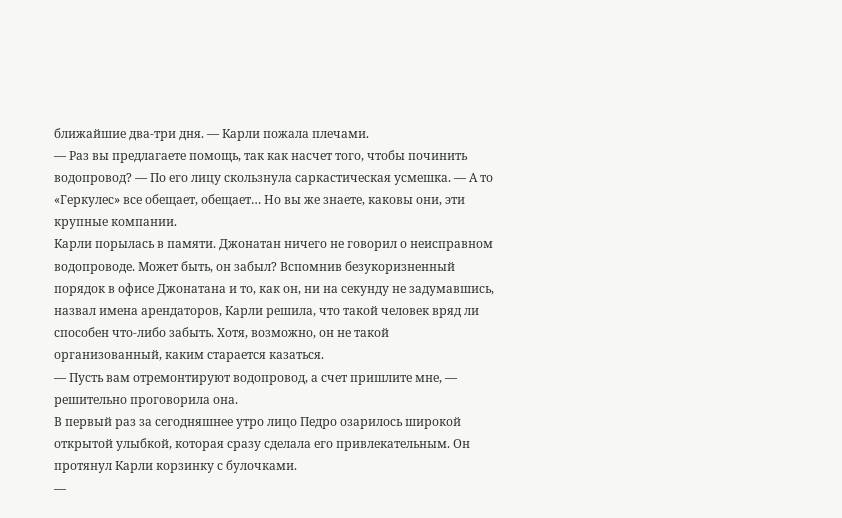ближайшие два-три дня. — Карли пожала плечами.
— Раз вы предлагаете помощь, так как насчет того, чтобы починить водопровод? — По его лицу скользнула саркастическая усмешка. — А то «Геркулес» все обещает, обещает… Но вы же знаете, каковы они, эти крупные компании.
Карли порылась в памяти. Джонатан ничего не говорил о неисправном водопроводе. Может быть, он забыл? Вспомнив безукоризненный порядок в офисе Джонатана и то, как он, ни на секунду не задумавшись, назвал имена арендаторов, Карли решила, что такой человек вряд ли способен что-либо забыть. Хотя, возможно, он не такой организованный, каким старается казаться.
— Пусть вам отремонтируют водопровод, а счет пришлите мне, — решительно проговорила она.
В первый раз за сегодняшнее утро лицо Педро озарилось широкой открытой улыбкой, которая сразу сделала его привлекательным. Он протянул Карли корзинку с булочками.
—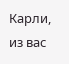Карли, из вас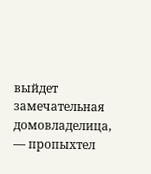выйдет замечательная домовладелица, — пропыхтел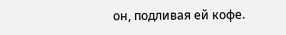он, подливая ей кофе.